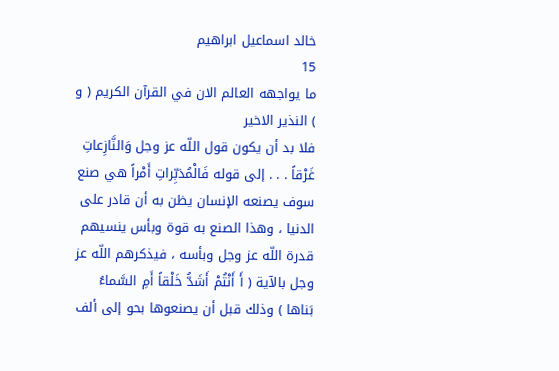خالد اسماعيل ابراهيم
15
ما يواجهه العالم الان في القرآن الكريم ( و ) النذير الاخير
فلا بد أن يكون قول اللّه عز وجل وَالنَّازِعاتِ غَرْقاً . . . إلى قوله فَالْمُدَبِّراتِ أَمْراً هي صنع سوف يصنعه الإنسان يظن به أن قادر على الدنيا ، وهذا الصنع به قوة وبأس ينسيهم قدرة اللّه عز وجل وبأسه ، فيذكرهم اللّه عز وجل بالآية ( أَ أَنْتُمْ أَشَدُّ خَلْقاً أَمِ السَّماءُ بَناها ) وذلك قبل أن يصنعوها بحو إلى ألف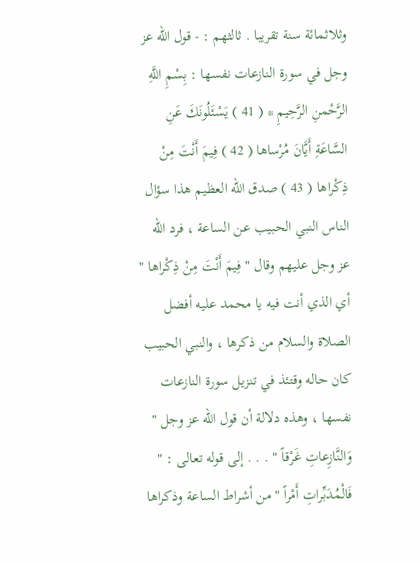وثلاثمائة سنة تقريبا . ثالثهم : - قول اللّه عز وجل في سورة النازعات نفسها : بِسْمِ اللَّهِ الرَّحْمنِ الرَّحِيمِ * ( 41 ) يَسْئَلُونَكَ عَنِ السَّاعَةِ أَيَّانَ مُرْساها ( 42 ) فِيمَ أَنْتَ مِنْ ذِكْراها ( 43 ) صدق اللّه العظيم هذا سؤال الناس النبي الحبيب عن الساعة ، فرد اللّه عز وجل عليهم وقال " فِيمَ أَنْتَ مِنْ ذِكْراها " أي الذي أنت فيه يا محمد عليه أفضل الصلاة والسلام من ذكرها ، والنبي الحبيب كان حاله وقتئذ في تنزيل سورة النازعات نفسها ، وهذه دلالة أن قول اللّه عز وجل " وَالنَّازِعاتِ غَرْقاً " . . . إلى قوله تعالى : " فَالْمُدَبِّراتِ أَمْراً " من أشراط الساعة وذكراها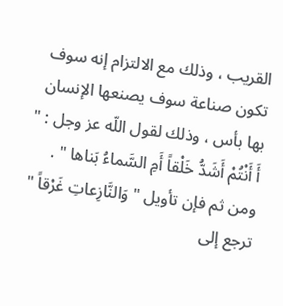القريب ، وذلك مع الالتزام إنه سوف تكون صناعة سوف يصنعها الإنسان بها بأس ، وذلك لقول اللّه عز وجل : " أَ أَنْتُمْ أَشَدُّ خَلْقاً أَمِ السَّماءُ بَناها " . ومن ثم فإن تأويل " وَالنَّازِعاتِ غَرْقاً " ترجع إلى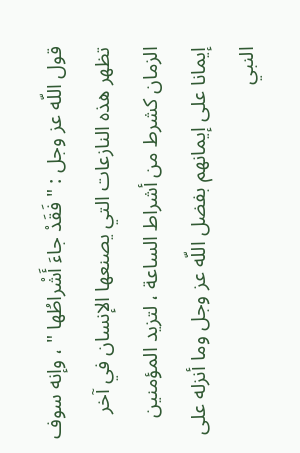قول اللّه عز وجل : " فَقَدْ جاءَ أَشْراطُها " ، وإنه سوف تظهر هذه النازعات التي يصنعها الإنسان في آخر الزمان كشرط من أشراط الساعة ، لتزيد المؤمنين إيمانا على إيمانهم بفضل اللّه عز وجل وما أنزله على النبي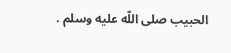الحبيب صلى اللّه عليه وسلم .